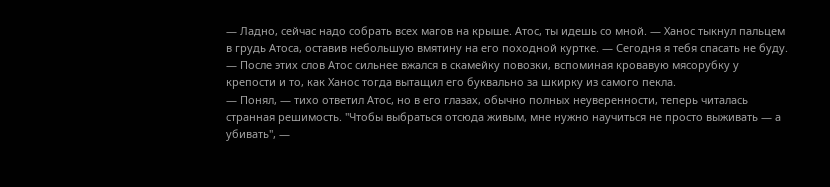— Ладно, сейчас надо собрать всех магов на крыше. Атос, ты идешь со мной. — Ханос тыкнул пальцем в грудь Атоса, оставив небольшую вмятину на его походной куртке. — Сегодня я тебя спасать не буду. — После этих слов Атос сильнее вжался в скамейку повозки, вспоминая кровавую мясорубку у крепости и то, как Ханос тогда вытащил его буквально за шкирку из самого пекла.
— Понял, — тихо ответил Атос, но в его глазах, обычно полных неуверенности, теперь читалась странная решимость. "Чтобы выбраться отсюда живым, мне нужно научиться не просто выживать — а убивать", —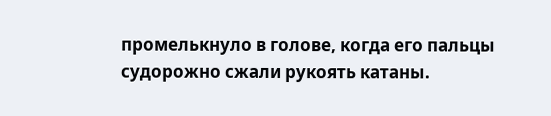промелькнуло в голове, когда его пальцы судорожно сжали рукоять катаны.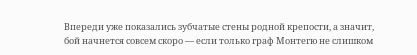Впереди уже показались зубчатые стены родной крепости, а значит, бой начнется совсем скоро — если только граф Монтегю не слишком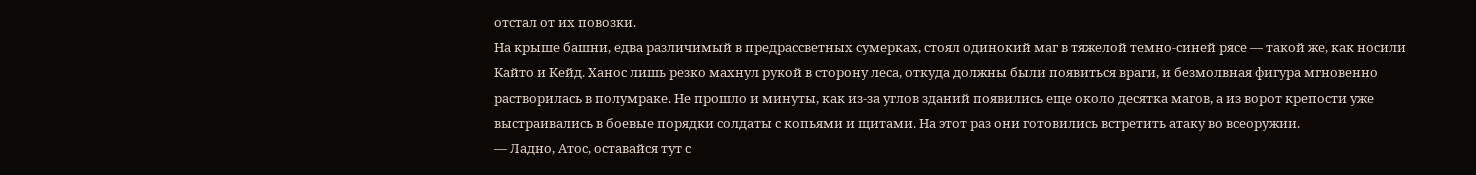отстал от их повозки.
На крыше башни, едва различимый в предрассветных сумерках, стоял одинокий маг в тяжелой темно-синей рясе — такой же, как носили Кайто и Кейд. Ханос лишь резко махнул рукой в сторону леса, откуда должны были появиться враги, и безмолвная фигура мгновенно растворилась в полумраке. Не прошло и минуты, как из-за углов зданий появились еще около десятка магов, а из ворот крепости уже выстраивались в боевые порядки солдаты с копьями и щитами. На этот раз они готовились встретить атаку во всеоружии.
— Ладно, Атос, оставайся тут с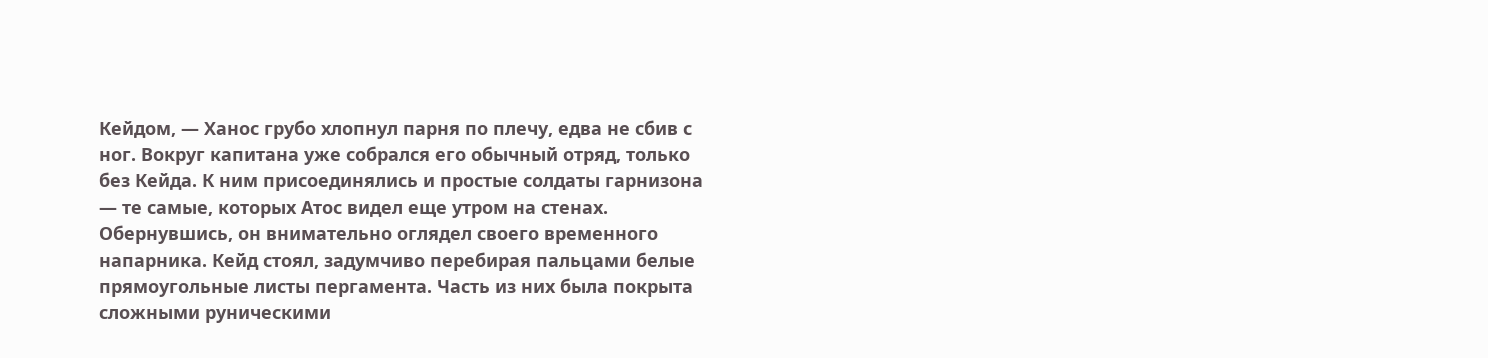Кейдом, — Ханос грубо хлопнул парня по плечу, едва не сбив с ног. Вокруг капитана уже собрался его обычный отряд, только без Кейда. К ним присоединялись и простые солдаты гарнизона — те самые, которых Атос видел еще утром на стенах. Обернувшись, он внимательно оглядел своего временного напарника. Кейд стоял, задумчиво перебирая пальцами белые прямоугольные листы пергамента. Часть из них была покрыта сложными руническими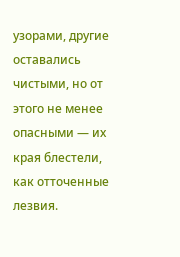узорами, другие оставались чистыми, но от этого не менее опасными — их края блестели, как отточенные лезвия.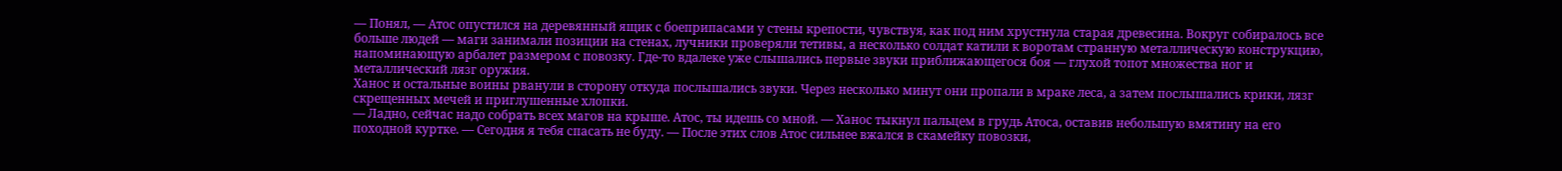— Понял, — Атос опустился на деревянный ящик с боеприпасами у стены крепости, чувствуя, как под ним хрустнула старая древесина. Вокруг собиралось все больше людей — маги занимали позиции на стенах, лучники проверяли тетивы, а несколько солдат катили к воротам странную металлическую конструкцию, напоминающую арбалет размером с повозку. Где-то вдалеке уже слышались первые звуки приближающегося боя — глухой топот множества ног и металлический лязг оружия.
Ханос и остальные воины рванули в сторону откуда послышались звуки. Через несколько минут они пропали в мраке леса, а затем послышались крики, лязг скрещенных мечей и приглушенные хлопки.
— Ладно, сейчас надо собрать всех магов на крыше. Атос, ты идешь со мной. — Ханос тыкнул пальцем в грудь Атоса, оставив небольшую вмятину на его походной куртке. — Сегодня я тебя спасать не буду. — После этих слов Атос сильнее вжался в скамейку повозки,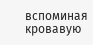вспоминая кровавую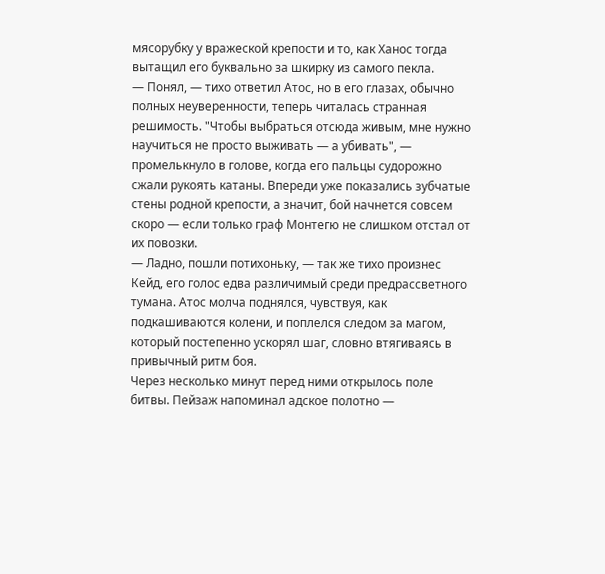мясорубку у вражеской крепости и то, как Ханос тогда вытащил его буквально за шкирку из самого пекла.
— Понял, — тихо ответил Атос, но в его глазах, обычно полных неуверенности, теперь читалась странная решимость. "Чтобы выбраться отсюда живым, мне нужно научиться не просто выживать — а убивать", — промелькнуло в голове, когда его пальцы судорожно сжали рукоять катаны. Впереди уже показались зубчатые стены родной крепости, а значит, бой начнется совсем скоро — если только граф Монтегю не слишком отстал от их повозки.
— Ладно, пошли потихоньку, — так же тихо произнес Кейд, его голос едва различимый среди предрассветного тумана. Атос молча поднялся, чувствуя, как подкашиваются колени, и поплелся следом за магом, который постепенно ускорял шаг, словно втягиваясь в привычный ритм боя.
Через несколько минут перед ними открылось поле битвы. Пейзаж напоминал адское полотно —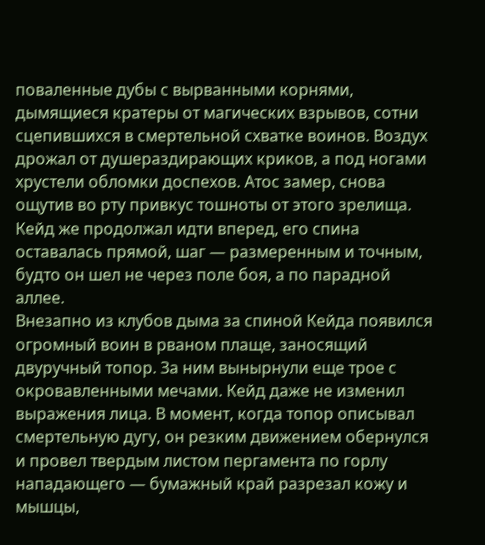поваленные дубы с вырванными корнями, дымящиеся кратеры от магических взрывов, сотни сцепившихся в смертельной схватке воинов. Воздух дрожал от душераздирающих криков, а под ногами хрустели обломки доспехов. Атос замер, снова ощутив во рту привкус тошноты от этого зрелища. Кейд же продолжал идти вперед, его спина оставалась прямой, шаг — размеренным и точным, будто он шел не через поле боя, а по парадной аллее.
Внезапно из клубов дыма за спиной Кейда появился огромный воин в рваном плаще, заносящий двуручный топор. За ним вынырнули еще трое с окровавленными мечами. Кейд даже не изменил выражения лица. В момент, когда топор описывал смертельную дугу, он резким движением обернулся и провел твердым листом пергамента по горлу нападающего — бумажный край разрезал кожу и мышцы,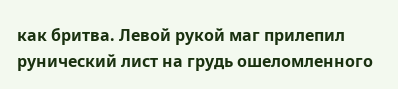как бритва. Левой рукой маг прилепил рунический лист на грудь ошеломленного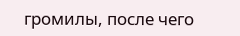громилы, после чего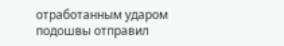отработанным ударом подошвы отправил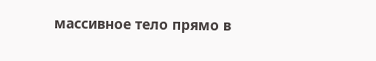массивное тело прямо в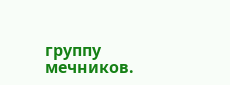группу мечников.